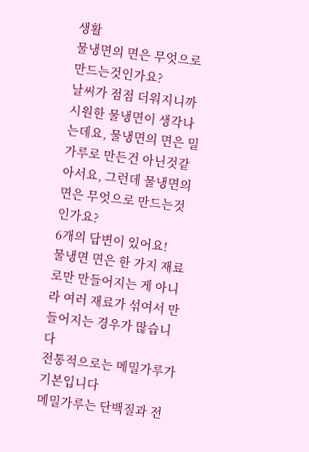생활
물냉면의 면은 무엇으로 만드는것인가요?
날씨가 점점 더워지니까 시원한 물냉면이 생각나는데요, 물냉면의 면은 밀가루로 만든건 아닌것같아서요, 그런데 물냉면의 면은 무엇으로 만드는것인가요?
6개의 답변이 있어요!
물냉면 면은 한 가지 재료로만 만들어지는 게 아니라 여러 재료가 섞여서 만들어지는 경우가 많습니다
전통적으로는 메밀가루가 기본입니다
메밀가루는 단백질과 전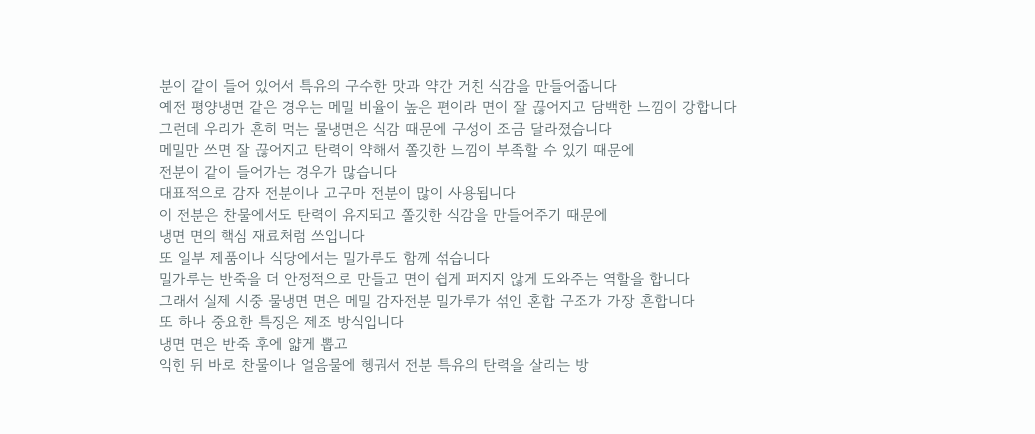분이 같이 들어 있어서 특유의 구수한 맛과 약간 거친 식감을 만들어줍니다
예전 평양냉면 같은 경우는 메밀 비율이 높은 편이라 면이 잘 끊어지고 담백한 느낌이 강합니다
그런데 우리가 흔히 먹는 물냉면은 식감 때문에 구성이 조금 달라졌습니다
메밀만 쓰면 잘 끊어지고 탄력이 약해서 쫄깃한 느낌이 부족할 수 있기 때문에
전분이 같이 들어가는 경우가 많습니다
대표적으로 감자 전분이나 고구마 전분이 많이 사용됩니다
이 전분은 찬물에서도 탄력이 유지되고 쫄깃한 식감을 만들어주기 때문에
냉면 면의 핵심 재료처럼 쓰입니다
또 일부 제품이나 식당에서는 밀가루도 함께 섞습니다
밀가루는 반죽을 더 안정적으로 만들고 면이 쉽게 퍼지지 않게 도와주는 역할을 합니다
그래서 실제 시중 물냉면 면은 메밀 감자전분 밀가루가 섞인 혼합 구조가 가장 흔합니다
또 하나 중요한 특징은 제조 방식입니다
냉면 면은 반죽 후에 얇게 뽑고
익힌 뒤 바로 찬물이나 얼음물에 헹궈서 전분 특유의 탄력을 살리는 방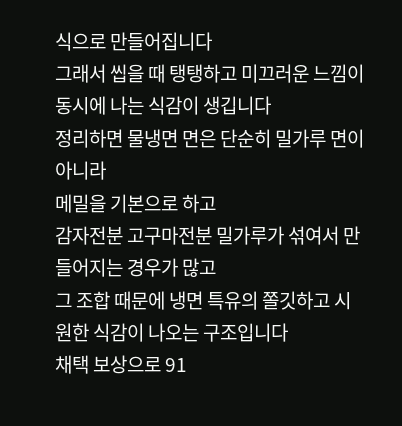식으로 만들어집니다
그래서 씹을 때 탱탱하고 미끄러운 느낌이 동시에 나는 식감이 생깁니다
정리하면 물냉면 면은 단순히 밀가루 면이 아니라
메밀을 기본으로 하고
감자전분 고구마전분 밀가루가 섞여서 만들어지는 경우가 많고
그 조합 때문에 냉면 특유의 쫄깃하고 시원한 식감이 나오는 구조입니다
채택 보상으로 91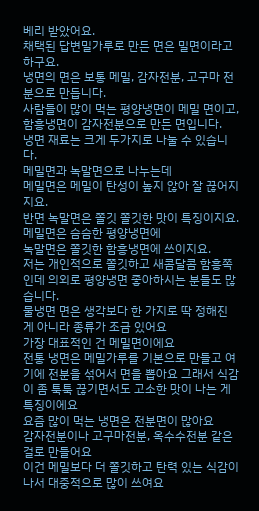베리 받았어요.
채택된 답변밀가루로 만든 면은 밀면이라고 하구요.
냉면의 면은 보통 메밀, 감자전분, 고구마 전분으로 만듭니다.
사람들이 많이 먹는 평양냉면이 메밀 면이고, 함흥냉면이 감자전분으로 만든 면입니다.
냉면 재료는 크게 두가지로 나눌 수 있습니다.
메밀면과 녹말면으로 나누는데
메밀면은 메밀이 탄성이 높지 않아 잘 끊어지지요.
반면 녹말면은 쫄깃 쫄깃한 맛이 특징이지요.
메밀면은 슴슴한 평양냉면에
녹말면은 쫄깃한 함흥냉면에 쓰이지요.
저는 개인적으로 쫄깃하고 새콤달콤 함흥쪽인데 의외로 평양냉면 좋아하시는 분들도 많습니다.
물냉면 면은 생각보다 한 가지로 딱 정해진 게 아니라 종류가 조금 있어요
가장 대표적인 건 메밀면이에요
전통 냉면은 메밀가루를 기본으로 만들고 여기에 전분을 섞어서 면을 뽑아요 그래서 식감이 좀 툭툭 끊기면서도 고소한 맛이 나는 게 특징이에요
요즘 많이 먹는 냉면은 전분면이 많아요
감자전분이나 고구마전분, 옥수수전분 같은 걸로 만들어요
이건 메밀보다 더 쫄깃하고 탄력 있는 식감이 나서 대중적으로 많이 쓰여요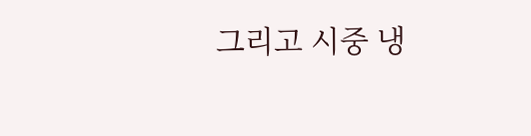그리고 시중 냉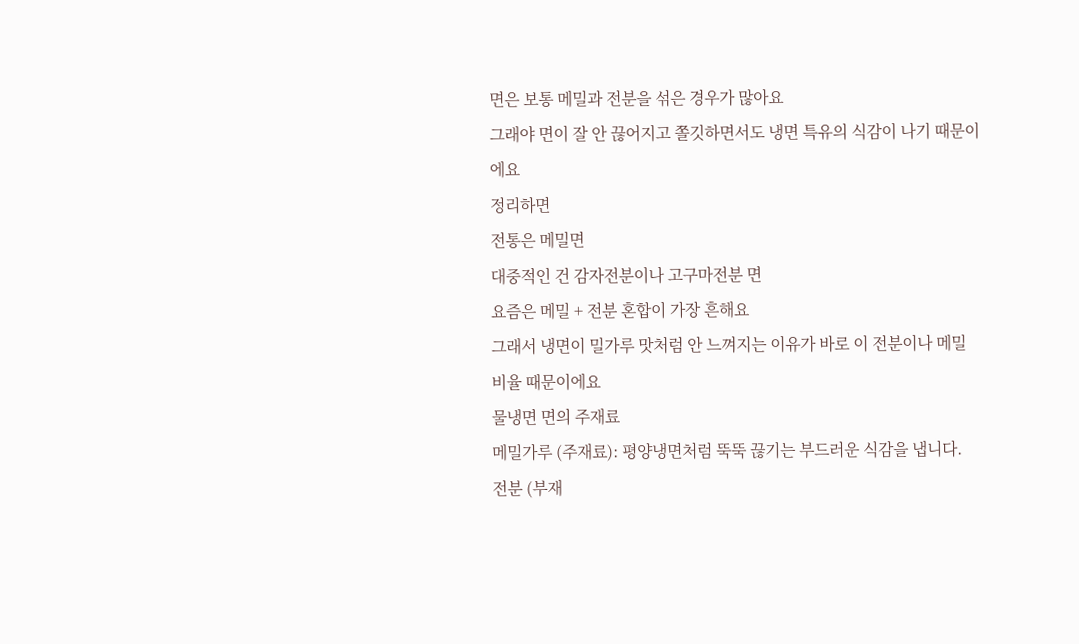면은 보통 메밀과 전분을 섞은 경우가 많아요
그래야 면이 잘 안 끊어지고 쫄깃하면서도 냉면 특유의 식감이 나기 때문이에요
정리하면
전통은 메밀면
대중적인 건 감자전분이나 고구마전분 면
요즘은 메밀 + 전분 혼합이 가장 흔해요
그래서 냉면이 밀가루 맛처럼 안 느껴지는 이유가 바로 이 전분이나 메밀 비율 때문이에요
물냉면 면의 주재료
메밀가루 (주재료): 평양냉면처럼 뚝뚝 끊기는 부드러운 식감을 냅니다.
전분 (부재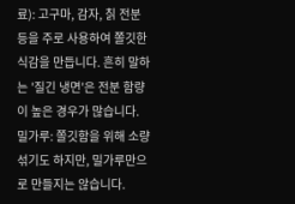료): 고구마, 감자, 칡 전분 등을 주로 사용하여 쫄깃한 식감을 만듭니다. 흔히 말하는 '질긴 냉면'은 전분 함량이 높은 경우가 많습니다.
밀가루: 쫄깃함을 위해 소량 섞기도 하지만, 밀가루만으로 만들지는 않습니다.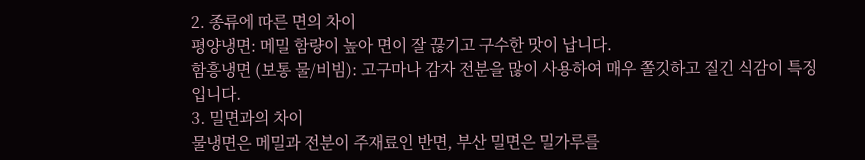2. 종류에 따른 면의 차이
평양냉면: 메밀 함량이 높아 면이 잘 끊기고 구수한 맛이 납니다.
함흥냉면 (보통 물/비빔): 고구마나 감자 전분을 많이 사용하여 매우 쫄깃하고 질긴 식감이 특징입니다.
3. 밀면과의 차이
물냉면은 메밀과 전분이 주재료인 반면, 부산 밀면은 밀가루를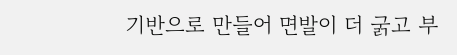기반으로 만들어 면발이 더 굵고 부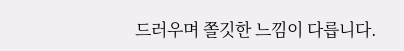드러우며 쫄깃한 느낌이 다릅니다.